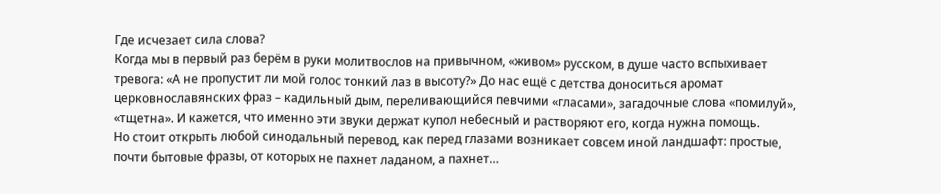Где исчезает сила слова?
Когда мы в первый раз берём в руки молитвослов на привычном, «живом» русском, в душе часто вспыхивает тревога: «А не пропустит ли мой голос тонкий лаз в высоту?» До нас ещё с детства доноситься аромат церковнославянских фраз – кадильный дым, переливающийся певчими «гласами», загадочные слова «помилуй», «тщетна». И кажется, что именно эти звуки держат купол небесный и растворяют его, когда нужна помощь.
Но стоит открыть любой синодальный перевод, как перед глазами возникает совсем иной ландшафт: простые, почти бытовые фразы, от которых не пахнет ладаном, а пахнет…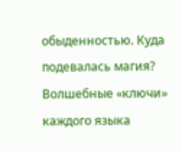обыденностью. Куда подевалась магия?
Волшебные «ключи» каждого языка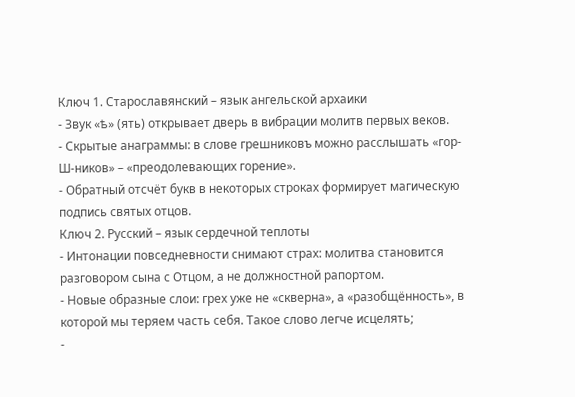Ключ 1. Старославянский – язык ангельской архаики
- Звук «ѣ» (ять) открывает дверь в вибрации молитв первых веков.
- Скрытые анаграммы: в слове грешниковъ можно расслышать «гор-Ш-ников» – «преодолевающих горение».
- Обратный отсчёт букв в некоторых строках формирует магическую подпись святых отцов.
Ключ 2. Русский – язык сердечной теплоты
- Интонации повседневности снимают страх: молитва становится разговором сына с Отцом, а не должностной рапортом.
- Новые образные слои: грех уже не «скверна», а «разобщённость», в которой мы теряем часть себя. Такое слово легче исцелять;
-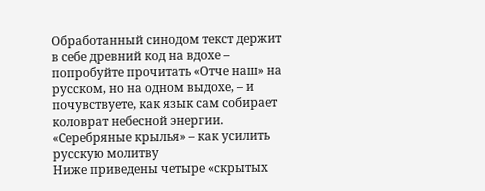Обработанный синодом текст держит в себе древний код на вдохе – попробуйте прочитать «Отче наш» на русском, но на одном выдохе, – и почувствуете, как язык сам собирает коловрат небесной энергии.
«Серебряные крылья» – как усилить русскую молитву
Ниже приведены четыре «скрытых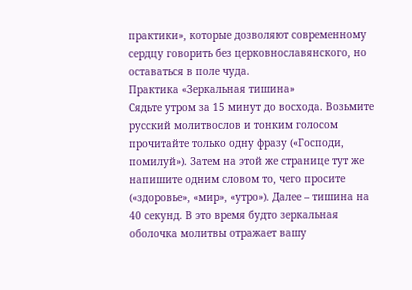практики», которые дозволяют современному сердцу говорить без церковнославянского, но оставаться в поле чуда.
Практика «Зеркальная тишина»
Сядьте утром за 15 минут до восхода. Возьмите русский молитвослов и тонким голосом прочитайте только одну фразу («Господи, помилуй»). Затем на этой же странице тут же напишите одним словом то, чего просите («здоровье», «мир», «утро»). Далее – тишина на 40 секунд. В это время будто зеркальная оболочка молитвы отражает вашу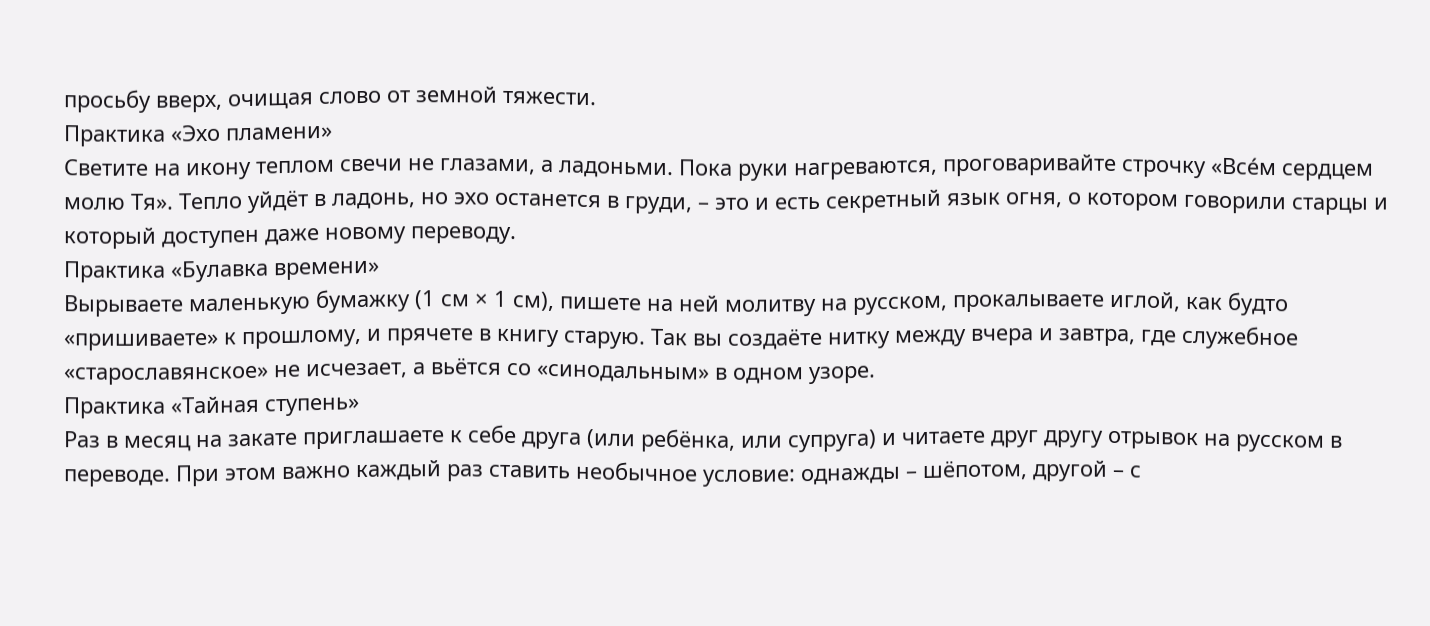просьбу вверх, очищая слово от земной тяжести.
Практика «Эхо пламени»
Светите на икону теплом свечи не глазами, а ладоньми. Пока руки нагреваются, проговаривайте строчку «Все́м сердцем молю Тя». Тепло уйдёт в ладонь, но эхо останется в груди, – это и есть секретный язык огня, о котором говорили старцы и который доступен даже новому переводу.
Практика «Булавка времени»
Вырываете маленькую бумажку (1 см × 1 см), пишете на ней молитву на русском, прокалываете иглой, как будто «пришиваете» к прошлому, и прячете в книгу старую. Так вы создаёте нитку между вчера и завтра, где служебное «старославянское» не исчезает, а вьётся со «синодальным» в одном узоре.
Практика «Тайная ступень»
Раз в месяц на закате приглашаете к себе друга (или ребёнка, или супруга) и читаете друг другу отрывок на русском в переводе. При этом важно каждый раз ставить необычное условие: однажды – шёпотом, другой – с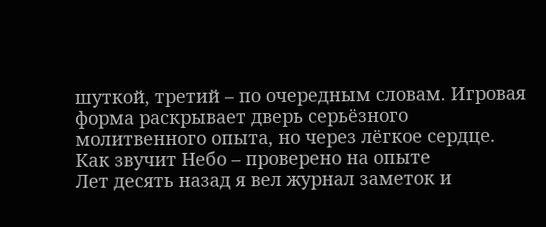шуткой, третий – по очередным словам. Игровая форма раскрывает дверь серьёзного молитвенного опыта, но через лёгкое сердце.
Как звучит Небо – проверено на опыте
Лет десять назад я вел журнал заметок и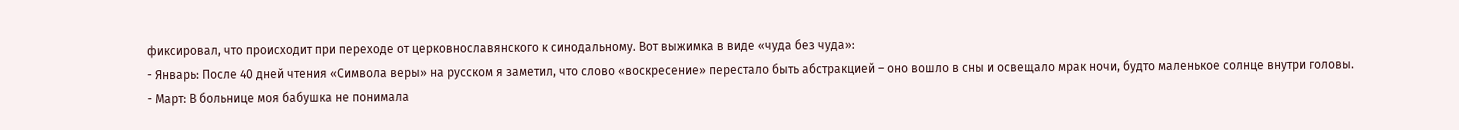фиксировал, что происходит при переходе от церковнославянского к синодальному. Вот выжимка в виде «чуда без чуда»:
- Январь: После 40 дней чтения «Символа веры» на русском я заметил, что слово «воскресение» перестало быть абстракцией – оно вошло в сны и освещало мрак ночи, будто маленькое солнце внутри головы.
- Март: В больнице моя бабушка не понимала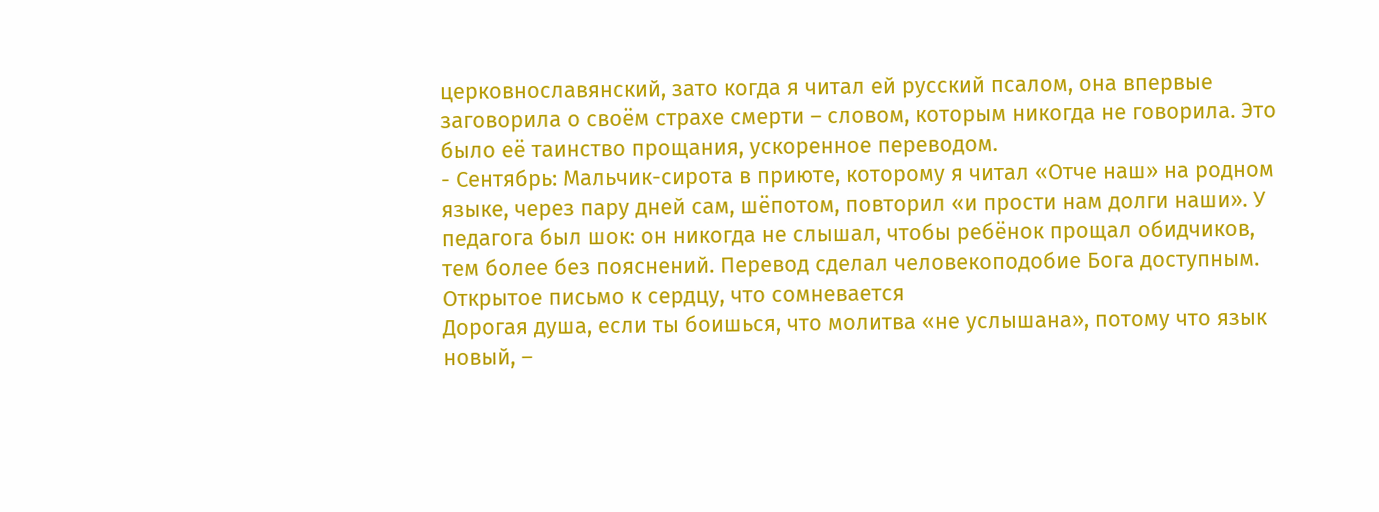церковнославянский, зато когда я читал ей русский псалом, она впервые заговорила о своём страхе смерти – словом, которым никогда не говорила. Это было её таинство прощания, ускоренное переводом.
- Сентябрь: Мальчик-сирота в приюте, которому я читал «Отче наш» на родном языке, через пару дней сам, шёпотом, повторил «и прости нам долги наши». У педагога был шок: он никогда не слышал, чтобы ребёнок прощал обидчиков, тем более без пояснений. Перевод сделал человекоподобие Бога доступным.
Открытое письмо к сердцу, что сомневается
Дорогая душа, если ты боишься, что молитва «не услышана», потому что язык новый, –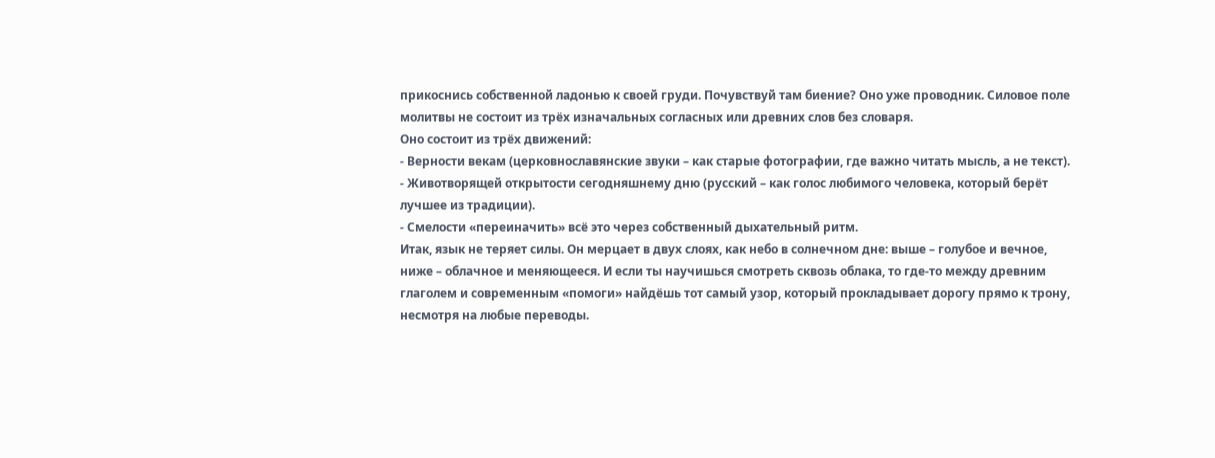прикоснись собственной ладонью к своей груди. Почувствуй там биение? Оно уже проводник. Силовое поле молитвы не состоит из трёх изначальных согласных или древних слов без словаря.
Оно состоит из трёх движений:
- Верности векам (церковнославянские звуки – как старые фотографии, где важно читать мысль, а не текст).
- Животворящей открытости сегодняшнему дню (русский – как голос любимого человека, который берёт лучшее из традиции).
- Смелости «переиначить» всё это через собственный дыхательный ритм.
Итак, язык не теряет силы. Он мерцает в двух слоях, как небо в солнечном дне: выше – голубое и вечное, ниже – облачное и меняющееся. И если ты научишься смотреть сквозь облака, то где-то между древним глаголем и современным «помоги» найдёшь тот самый узор, который прокладывает дорогу прямо к трону, несмотря на любые переводы.